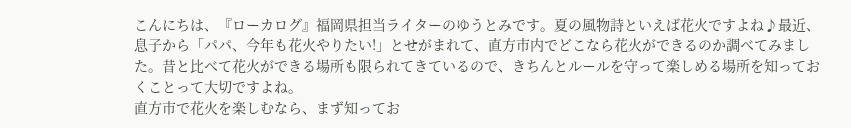こんにちは、『ローカログ』福岡県担当ライターのゆうとみです。夏の風物詩といえば花火ですよね♪最近、息子から「パパ、今年も花火やりたい!」とせがまれて、直方市内でどこなら花火ができるのか調べてみました。昔と比べて花火ができる場所も限られてきているので、きちんとルールを守って楽しめる場所を知っておくことって大切ですよね。
直方市で花火を楽しむなら、まず知ってお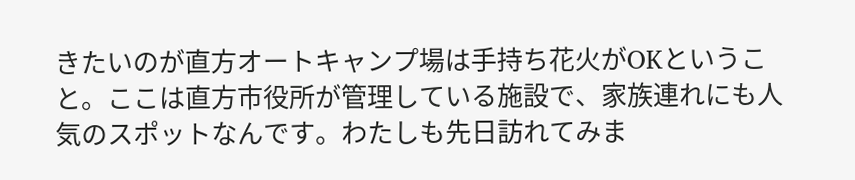きたいのが直方オートキャンプ場は手持ち花火がOKということ。ここは直方市役所が管理している施設で、家族連れにも人気のスポットなんです。わたしも先日訪れてみま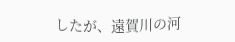したが、遠賀川の河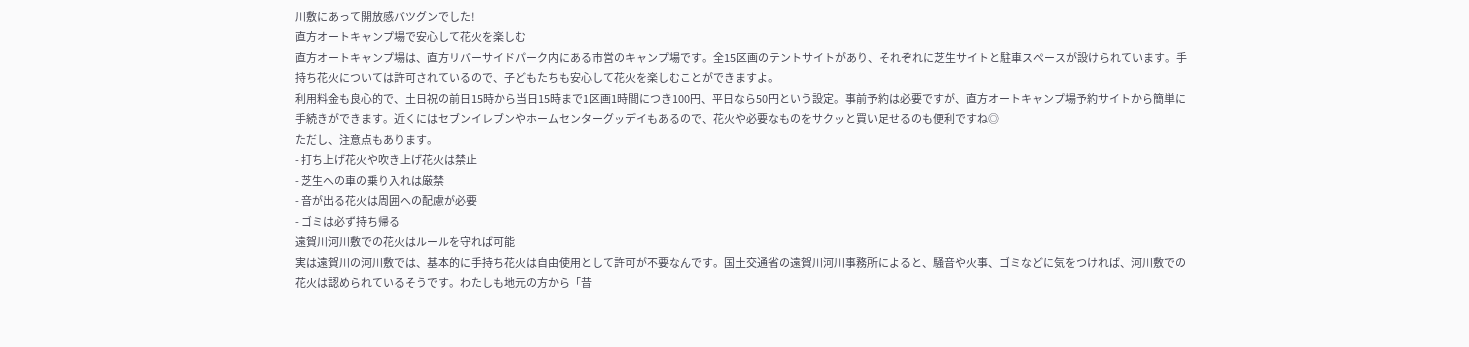川敷にあって開放感バツグンでした!
直方オートキャンプ場で安心して花火を楽しむ
直方オートキャンプ場は、直方リバーサイドパーク内にある市営のキャンプ場です。全15区画のテントサイトがあり、それぞれに芝生サイトと駐車スペースが設けられています。手持ち花火については許可されているので、子どもたちも安心して花火を楽しむことができますよ。
利用料金も良心的で、土日祝の前日15時から当日15時まで1区画1時間につき100円、平日なら50円という設定。事前予約は必要ですが、直方オートキャンプ場予約サイトから簡単に手続きができます。近くにはセブンイレブンやホームセンターグッデイもあるので、花火や必要なものをサクッと買い足せるのも便利ですね◎
ただし、注意点もあります。
- 打ち上げ花火や吹き上げ花火は禁止
- 芝生への車の乗り入れは厳禁
- 音が出る花火は周囲への配慮が必要
- ゴミは必ず持ち帰る
遠賀川河川敷での花火はルールを守れば可能
実は遠賀川の河川敷では、基本的に手持ち花火は自由使用として許可が不要なんです。国土交通省の遠賀川河川事務所によると、騒音や火事、ゴミなどに気をつければ、河川敷での花火は認められているそうです。わたしも地元の方から「昔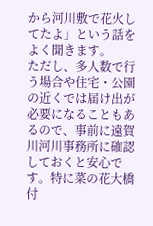から河川敷で花火してたよ」という話をよく聞きます。
ただし、多人数で行う場合や住宅・公園の近くでは届け出が必要になることもあるので、事前に遠賀川河川事務所に確認しておくと安心です。特に菜の花大橋付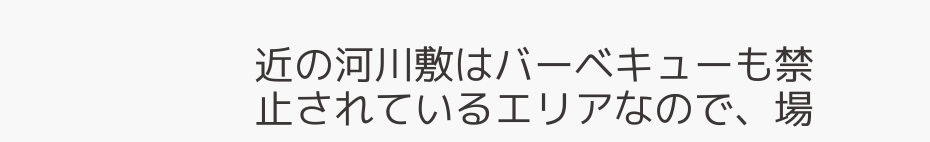近の河川敷はバーベキューも禁止されているエリアなので、場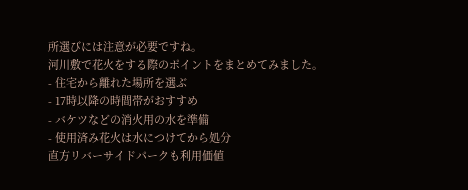所選びには注意が必要ですね。
河川敷で花火をする際のポイントをまとめてみました。
- 住宅から離れた場所を選ぶ
- 17時以降の時間帯がおすすめ
- バケツなどの消火用の水を準備
- 使用済み花火は水につけてから処分
直方リバーサイドパークも利用価値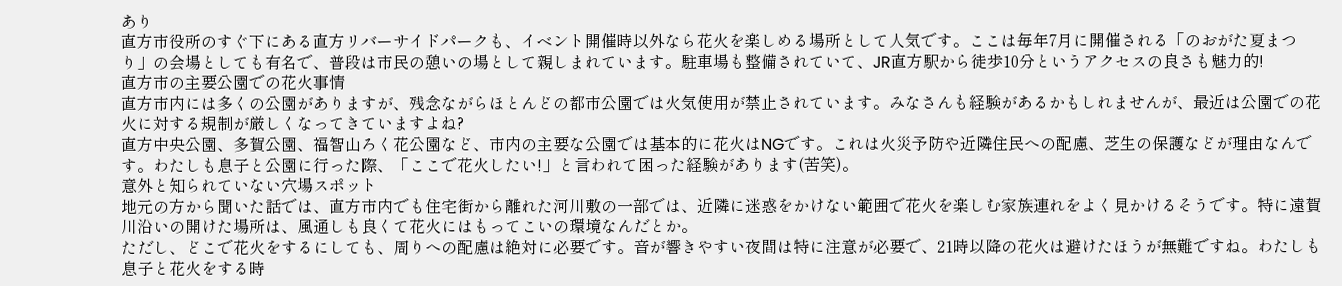あり
直方市役所のすぐ下にある直方リバーサイドパークも、イベント開催時以外なら花火を楽しめる場所として人気です。ここは毎年7月に開催される「のおがた夏まつり」の会場としても有名で、普段は市民の憩いの場として親しまれています。駐車場も整備されていて、JR直方駅から徒歩10分というアクセスの良さも魅力的!
直方市の主要公園での花火事情
直方市内には多くの公園がありますが、残念ながらほとんどの都市公園では火気使用が禁止されています。みなさんも経験があるかもしれませんが、最近は公園での花火に対する規制が厳しくなってきていますよね?
直方中央公園、多賀公園、福智山ろく花公園など、市内の主要な公園では基本的に花火はNGです。これは火災予防や近隣住民への配慮、芝生の保護などが理由なんです。わたしも息子と公園に行った際、「ここで花火したい!」と言われて困った経験があります(苦笑)。
意外と知られていない穴場スポット
地元の方から聞いた話では、直方市内でも住宅街から離れた河川敷の一部では、近隣に迷惑をかけない範囲で花火を楽しむ家族連れをよく見かけるそうです。特に遠賀川沿いの開けた場所は、風通しも良くて花火にはもってこいの環境なんだとか。
ただし、どこで花火をするにしても、周りへの配慮は絶対に必要です。音が響きやすい夜間は特に注意が必要で、21時以降の花火は避けたほうが無難ですね。わたしも息子と花火をする時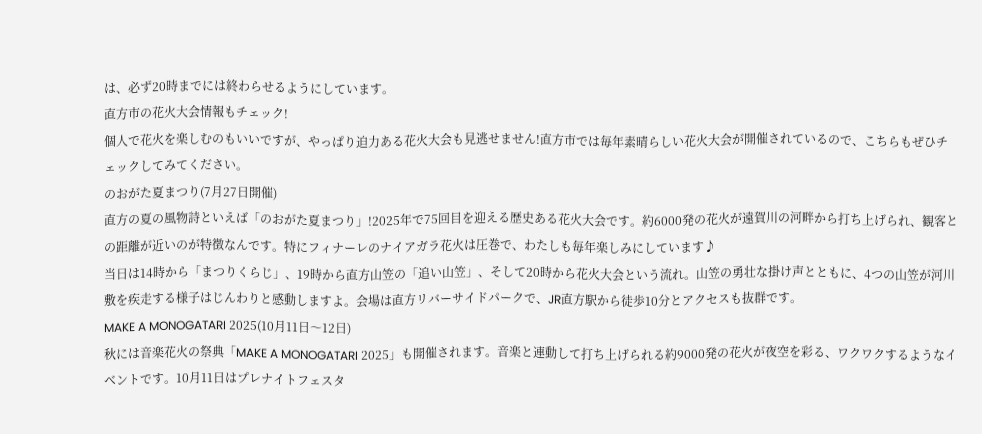は、必ず20時までには終わらせるようにしています。
直方市の花火大会情報もチェック!
個人で花火を楽しむのもいいですが、やっぱり迫力ある花火大会も見逃せません!直方市では毎年素晴らしい花火大会が開催されているので、こちらもぜひチェックしてみてください。
のおがた夏まつり(7月27日開催)
直方の夏の風物詩といえば「のおがた夏まつり」!2025年で75回目を迎える歴史ある花火大会です。約6000発の花火が遠賀川の河畔から打ち上げられ、観客との距離が近いのが特徴なんです。特にフィナーレのナイアガラ花火は圧巻で、わたしも毎年楽しみにしています♪
当日は14時から「まつりくらじ」、19時から直方山笠の「追い山笠」、そして20時から花火大会という流れ。山笠の勇壮な掛け声とともに、4つの山笠が河川敷を疾走する様子はじんわりと感動しますよ。会場は直方リバーサイドパークで、JR直方駅から徒歩10分とアクセスも抜群です。
MAKE A MONOGATARI 2025(10月11日〜12日)
秋には音楽花火の祭典「MAKE A MONOGATARI 2025」も開催されます。音楽と連動して打ち上げられる約9000発の花火が夜空を彩る、ワクワクするようなイベントです。10月11日はプレナイトフェスタ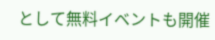として無料イベントも開催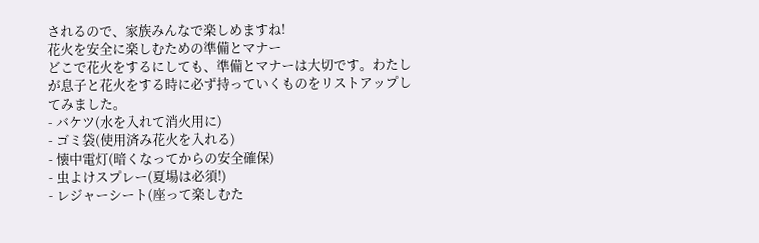されるので、家族みんなで楽しめますね!
花火を安全に楽しむための準備とマナー
どこで花火をするにしても、準備とマナーは大切です。わたしが息子と花火をする時に必ず持っていくものをリストアップしてみました。
- バケツ(水を入れて消火用に)
- ゴミ袋(使用済み花火を入れる)
- 懐中電灯(暗くなってからの安全確保)
- 虫よけスプレー(夏場は必須!)
- レジャーシート(座って楽しむた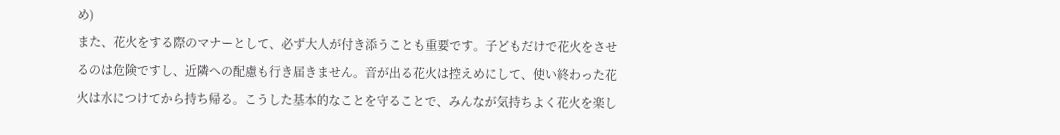め)
また、花火をする際のマナーとして、必ず大人が付き添うことも重要です。子どもだけで花火をさせるのは危険ですし、近隣への配慮も行き届きません。音が出る花火は控えめにして、使い終わった花火は水につけてから持ち帰る。こうした基本的なことを守ることで、みんなが気持ちよく花火を楽し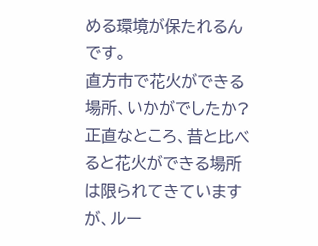める環境が保たれるんです。
直方市で花火ができる場所、いかがでしたか?正直なところ、昔と比べると花火ができる場所は限られてきていますが、ルー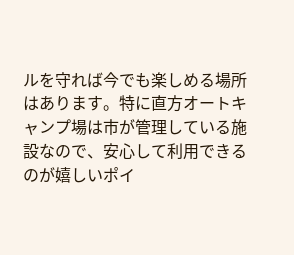ルを守れば今でも楽しめる場所はあります。特に直方オートキャンプ場は市が管理している施設なので、安心して利用できるのが嬉しいポイ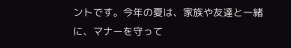ントです。今年の夏は、家族や友達と一緒に、マナーを守って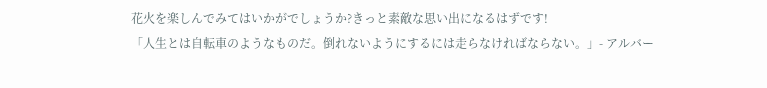花火を楽しんでみてはいかがでしょうか?きっと素敵な思い出になるはずです!
「人生とは自転車のようなものだ。倒れないようにするには走らなければならない。」- アルバー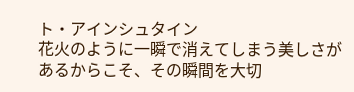ト・アインシュタイン
花火のように一瞬で消えてしまう美しさがあるからこそ、その瞬間を大切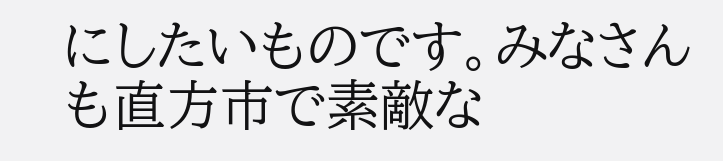にしたいものです。みなさんも直方市で素敵な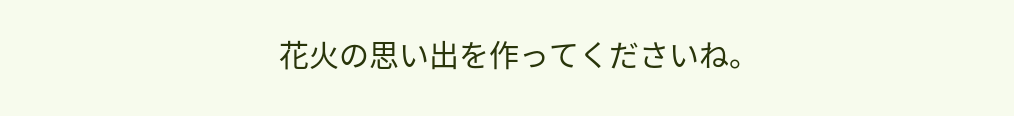花火の思い出を作ってくださいね。